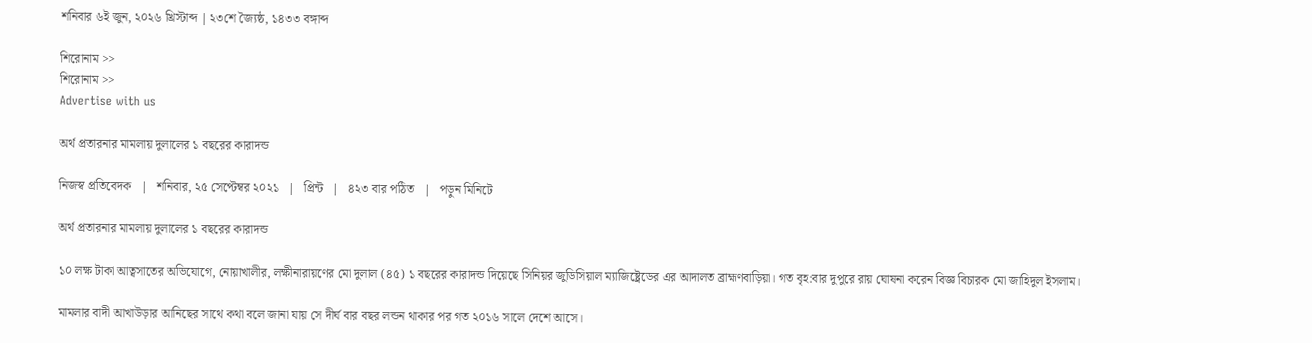শনিবার ৬ই জুন, ২০২৬ খ্রিস্টাব্দ | ২৩শে জ্যৈষ্ঠ, ১৪৩৩ বঙ্গাব্দ

শিরোনাম >>
শিরোনাম >>
Advertise with us

অর্থ প্রতারনার মামলায় দুলালের ১ বছরের কারাদন্ড

নিজস্ব প্রতিবেদক   |   শনিবার, ২৫ সেপ্টেম্বর ২০২১   |   প্রিন্ট   |   ৪২৩ বার পঠিত   |   পড়ুন মিনিটে

অর্থ প্রতারনার মামলায় দুলালের ১ বছরের কারাদন্ড

১০ লক্ষ টাকা আত্বসাতের অভিযোগে, নোয়াখালীর, লক্ষীনারায়ণের মো দুলাল (৪৫) ১ বছরের কারাদন্ড দিয়েছে সিনিয়র জুডিসিয়াল ম্যাজিষ্ট্রেডের এর আদালত ব্রাহ্মণবাড়িয়া। গত বৃহ:বার দুপুরে রায় ঘোষনা করেন বিজ্ঞ বিচারক মো জাহিদুল ইসলাম।

মামলার বাদী আখাউড়ার আনিছের সাথে কথা বলে জানা যায় সে দীর্ঘ বার বছর লন্ডন থাকার পর গত ২০১৬ সালে দেশে আসে।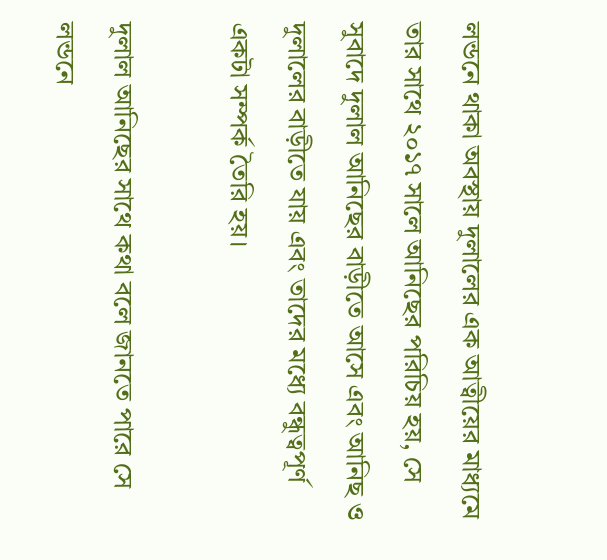লন্ডনে থাকা অবস্থায় দুলালের এক আত্বীয়ের মাধ্যমে তার সাথে ২০১৭ সালে আনিছের পরিচিয় হয়, সে সুবাদে দুলাল আনিছের বাড়ীতে আসে এবং আনিছ ও দুলালের বাড়ীতে যায় এবং তাদের মধ্যে বন্ধুত্বপূর্ণ একটা সম্পর্ক তৈরি হয়।

দুলাল আনিছের সাথে কথা বলে জানতে পারে সে লন্ডনে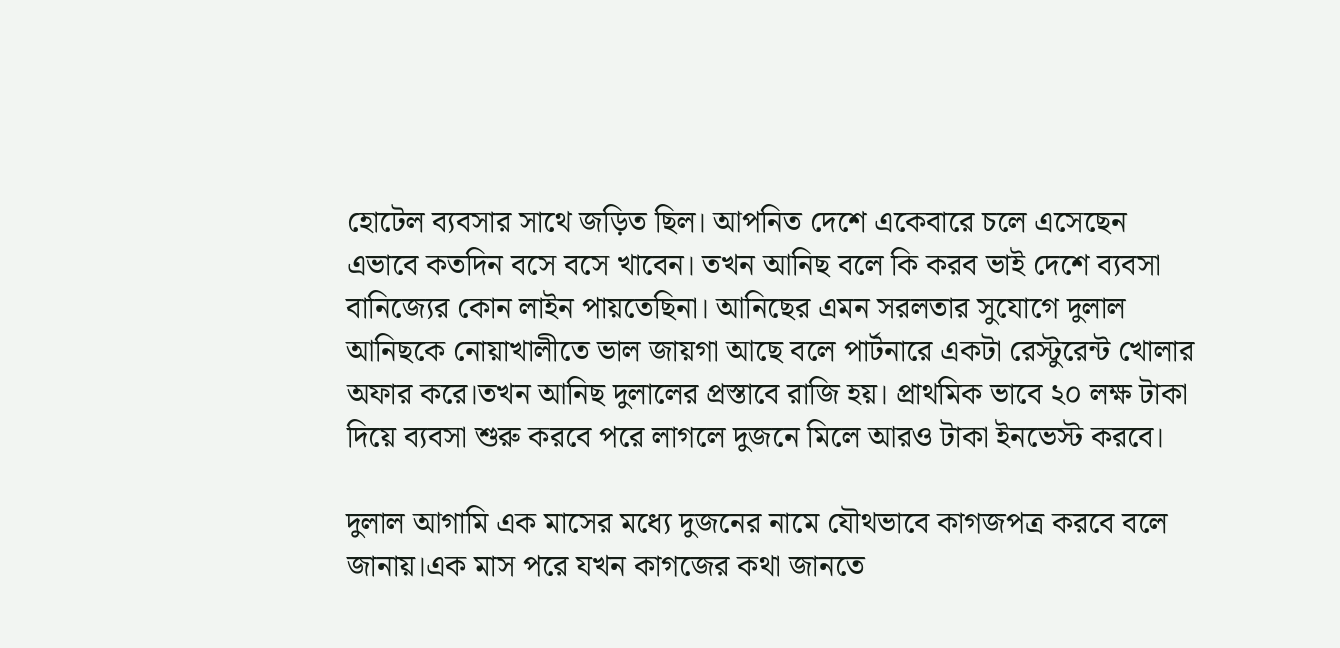হোটেল ব্যবসার সাথে জড়িত ছিল। আপনিত দেশে একেবারে চলে এসেছেন এভাবে কতদিন বসে বসে খাবেন। তখন আনিছ বলে কি করব ভাই দেশে ব্যবসা বানিজ্যের কোন লাইন পায়তেছিনা। আনিছের এমন সরলতার সুযোগে দুলাল আনিছকে নোয়াখালীতে ভাল জায়গা আছে বলে পার্টনারে একটা রেস্টুরেন্ট খোলার অফার করে।তখন আনিছ দুলালের প্রস্তাবে রাজি হয়। প্রাথমিক ভাবে ২০ লক্ষ টাকা দিয়ে ব্যবসা শুরু করবে পরে লাগলে দুজনে মিলে আরও টাকা ইনভেস্ট করবে।

দুলাল আগামি এক মাসের মধ্যে দুজনের নামে যৌথভাবে কাগজপত্র করবে বলে জানায়।এক মাস পরে যখন কাগজের কথা জানতে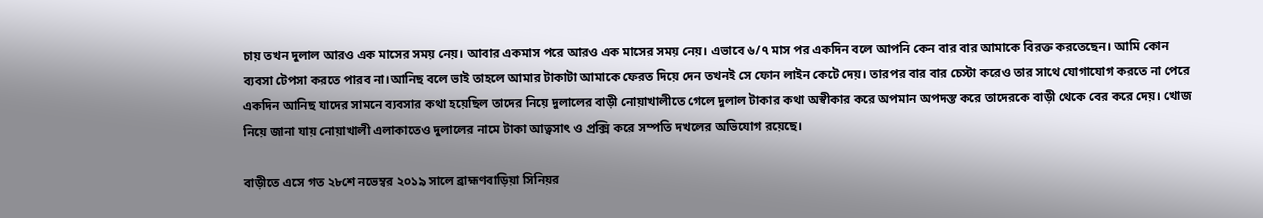চায় তখন দুলাল আরও এক মাসের সময় নেয়। আবার একমাস পরে আরও এক মাসের সময় নেয়। এভাবে ৬/৭ মাস পর একদিন বলে আপনি কেন বার বার আমাকে বিরক্ত করতেছেন। আমি কোন ব্যবসা টেপসা করতে পারব না।আনিছ বলে ভাই তাহলে আমার টাকাটা আমাকে ফেরত দিয়ে দেন তখনই সে ফোন লাইন কেটে দেয়। তারপর বার বার চেস্টা করেও তার সাথে যোগাযোগ করতে না পেরে একদিন আনিছ যাদের সামনে ব্যবসার কথা হয়েছিল তাদের নিয়ে দুলালের বাড়ী নোয়াখালীতে গেলে দুলাল টাকার কথা অস্বীকার করে অপমান অপদস্ত করে তাদেরকে বাড়ী থেকে বের করে দেয়। খোজ নিয়ে জানা যায় নোয়াখালী এলাকাতেও দুলালের নামে টাকা আত্বসাৎ ও প্রক্সি করে সম্পতি দখলের অভিযোগ রয়েছে।

বাড়ীতে এসে গত ২৮শে নভেম্বর ২০১৯ সালে ব্রাহ্মণবাড়িয়া সিনিয়র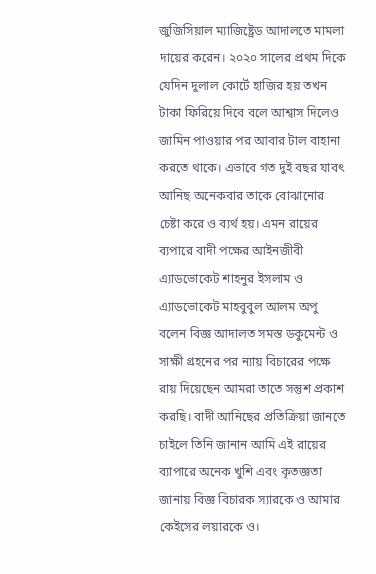জুজিসিয়াল ম্যাজিষ্ট্রেড আদালতে মামলা দায়ের করেন। ২০২০ সালের প্রথম দিকে যেদিন দুলাল কোর্টে হাজির হয় তখন টাকা ফিরিয়ে দিবে বলে আশ্বাস দিলেও জামিন পাওয়ার পর আবার টাল বাহানা করতে থাকে। এভাবে গত দুই বছর যাবৎ আনিছ অনেকবার তাকে বোঝানোর চেষ্টা করে ও ব্যর্থ হয়। এমন রায়ের ব্যপারে বাদী পক্ষের আইনজীবী এ্যাডভোকেট শাহনুর ইসলাম ও এ্যাডভোকেট মাহবুবুল আলম অপু বলেন বিজ্ঞ আদালত সমস্ত ডকুমেন্ট ও সাক্ষী গ্রহনের পর ন্যায় বিচারের পক্ষে রায় দিয়েছেন আমরা তাতে সন্তুশ প্রকাশ করছি। বাদী আনিছের প্রতিক্রিয়া জানতে চাইলে তিনি জানান আমি এই রায়ের ব্যাপারে অনেক খুশি এবং কৃতজ্ঞতা জানায় বিজ্ঞ বিচারক স্যারকে ও আমার কেইসের লয়ারকে ও।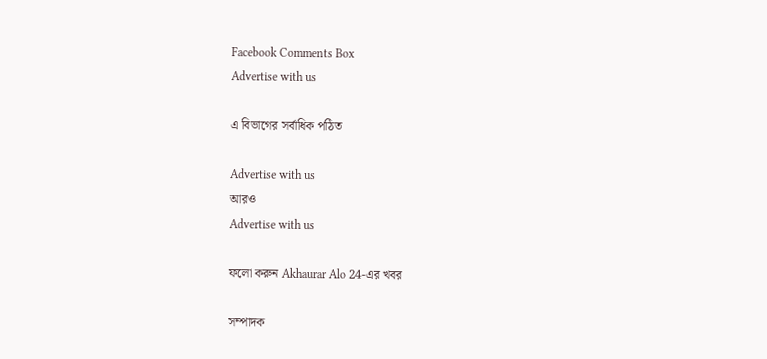Facebook Comments Box
Advertise with us

এ বিভাগের সর্বাধিক পঠিত

Advertise with us
আরও
Advertise with us

ফলো করুন Akhaurar Alo 24-এর খবর

সম্পাদক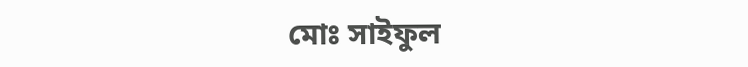মোঃ সাইফুল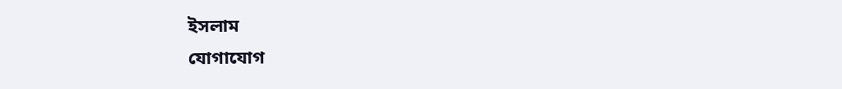ইসলাম
যোগাযোগ